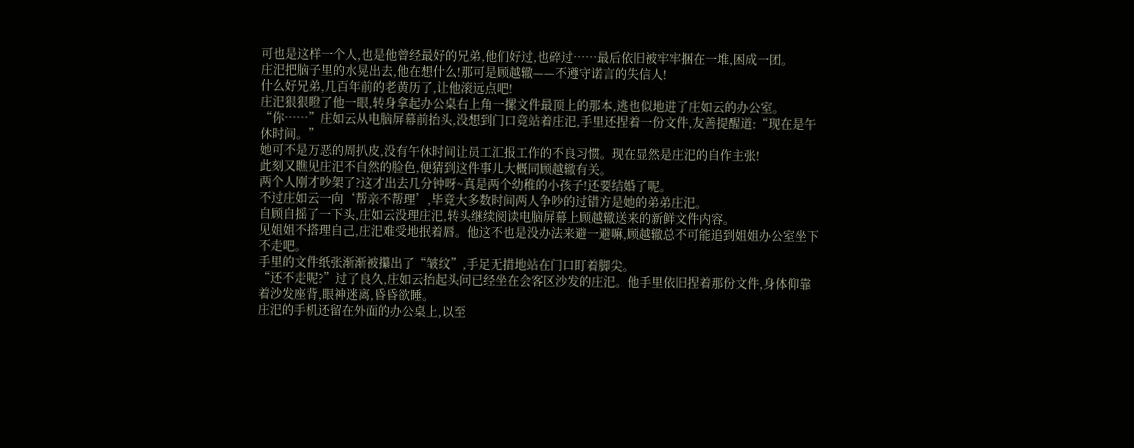可也是这样一个人,也是他曾经最好的兄弟,他们好过,也碎过……最后依旧被牢牢捆在一堆,困成一团。
庄汜把脑子里的水晃出去,他在想什么!那可是顾越辙——不遵守诺言的失信人!
什么好兄弟,几百年前的老黄历了,让他滚远点吧!
庄汜狠狠瞪了他一眼,转身拿起办公桌右上角一摞文件最顶上的那本,逃也似地进了庄如云的办公室。
“你……”庄如云从电脑屏幕前抬头,没想到门口竟站着庄汜,手里还捏着一份文件,友善提醒道:“现在是午休时间。”
她可不是万恶的周扒皮,没有午休时间让员工汇报工作的不良习惯。现在显然是庄汜的自作主张!
此刻又瞧见庄汜不自然的脸色,便猜到这件事儿大概同顾越辙有关。
两个人刚才吵架了?这才出去几分钟呀~真是两个幼稚的小孩子!还要结婚了呢。
不过庄如云一向‘帮亲不帮理’,毕竟大多数时间两人争吵的过错方是她的弟弟庄汜。
自顾自摇了一下头,庄如云没理庄汜,转头继续阅读电脑屏幕上顾越辙送来的新鲜文件内容。
见姐姐不搭理自己,庄汜难受地抿着唇。他这不也是没办法来避一避嘛,顾越辙总不可能追到姐姐办公室坐下不走吧。
手里的文件纸张渐渐被攥出了“皱纹”,手足无措地站在门口盯着脚尖。
“还不走呢?”过了良久,庄如云抬起头问已经坐在会客区沙发的庄汜。他手里依旧捏着那份文件,身体仰靠着沙发座背,眼神迷离,昏昏欲睡。
庄汜的手机还留在外面的办公桌上,以至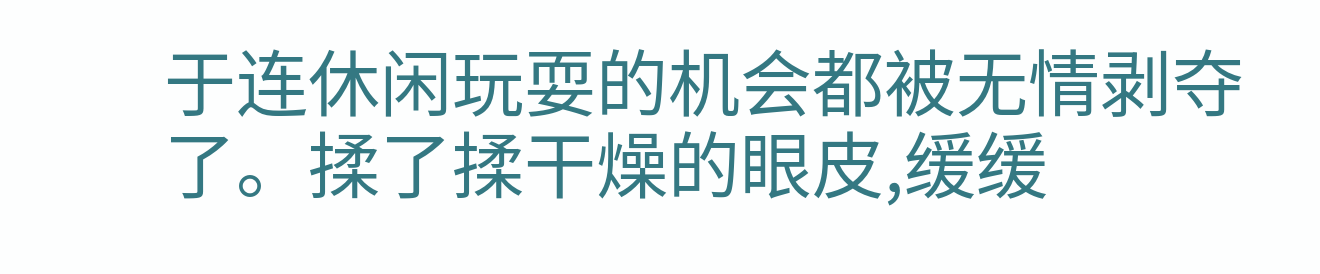于连休闲玩耍的机会都被无情剥夺了。揉了揉干燥的眼皮,缓缓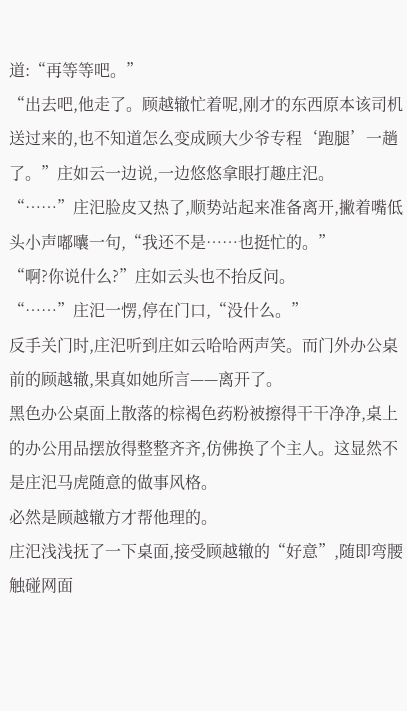道:“再等等吧。”
“出去吧,他走了。顾越辙忙着呢,刚才的东西原本该司机送过来的,也不知道怎么变成顾大少爷专程‘跑腿’一趟了。”庄如云一边说,一边悠悠拿眼打趣庄汜。
“……”庄汜脸皮又热了,顺势站起来准备离开,撇着嘴低头小声嘟囔一句,“我还不是……也挺忙的。”
“啊?你说什么?”庄如云头也不抬反问。
“……”庄汜一愣,停在门口,“没什么。”
反手关门时,庄汜听到庄如云哈哈两声笑。而门外办公桌前的顾越辙,果真如她所言——离开了。
黑色办公桌面上散落的棕褐色药粉被擦得干干净净,桌上的办公用品摆放得整整齐齐,仿佛换了个主人。这显然不是庄汜马虎随意的做事风格。
必然是顾越辙方才帮他理的。
庄汜浅浅抚了一下桌面,接受顾越辙的“好意”,随即弯腰触碰网面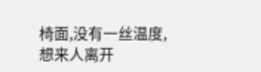椅面,没有一丝温度,想来人离开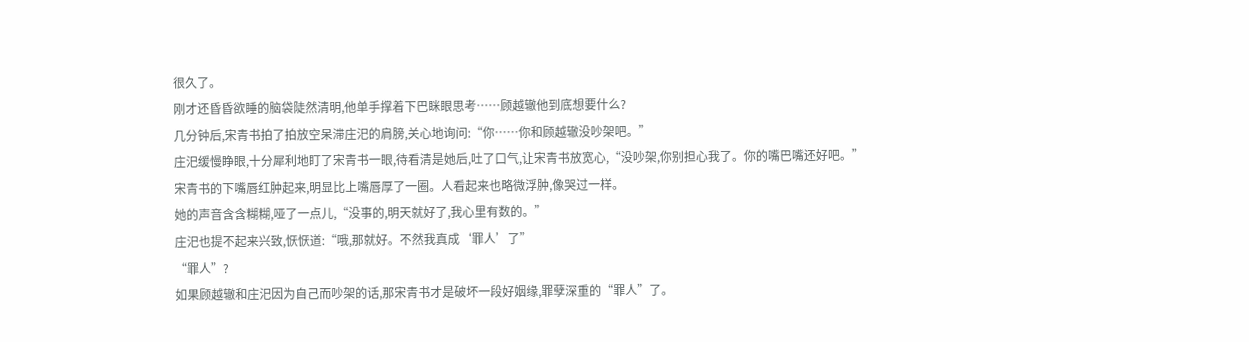很久了。
刚才还昏昏欲睡的脑袋陡然清明,他单手撑着下巴眯眼思考……顾越辙他到底想要什么?
几分钟后,宋青书拍了拍放空呆滞庄汜的肩膀,关心地询问:“你……你和顾越辙没吵架吧。”
庄汜缓慢睁眼,十分犀利地盯了宋青书一眼,待看清是她后,吐了口气,让宋青书放宽心,“没吵架,你别担心我了。你的嘴巴嘴还好吧。”
宋青书的下嘴唇红肿起来,明显比上嘴唇厚了一圈。人看起来也略微浮肿,像哭过一样。
她的声音含含糊糊,哑了一点儿,“没事的,明天就好了,我心里有数的。”
庄汜也提不起来兴致,恹恹道:“哦,那就好。不然我真成‘罪人’了”
“罪人”?
如果顾越辙和庄汜因为自己而吵架的话,那宋青书才是破坏一段好姻缘,罪孽深重的“罪人”了。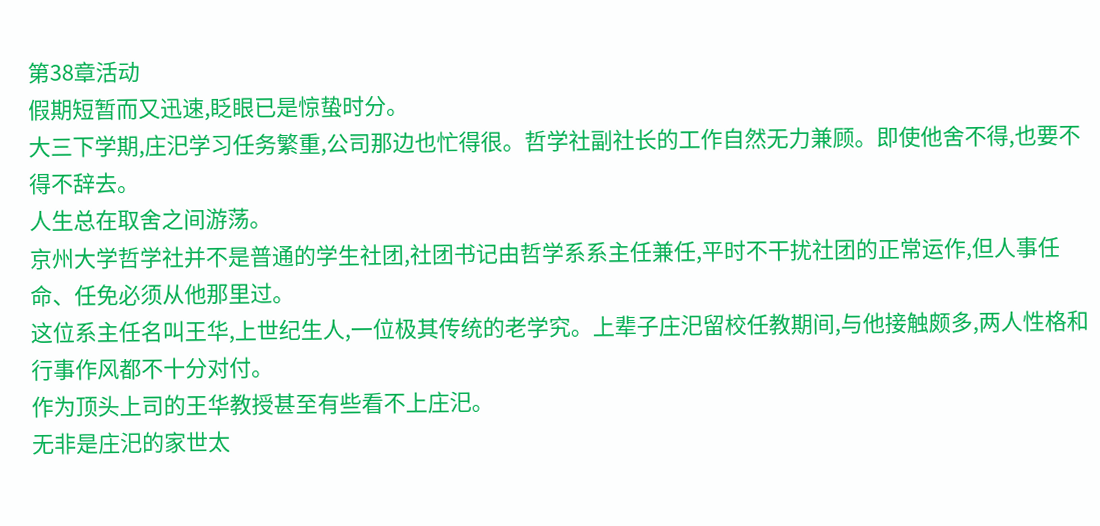第38章活动
假期短暂而又迅速,眨眼已是惊蛰时分。
大三下学期,庄汜学习任务繁重,公司那边也忙得很。哲学社副社长的工作自然无力兼顾。即使他舍不得,也要不得不辞去。
人生总在取舍之间游荡。
京州大学哲学社并不是普通的学生社团,社团书记由哲学系系主任兼任,平时不干扰社团的正常运作,但人事任命、任免必须从他那里过。
这位系主任名叫王华,上世纪生人,一位极其传统的老学究。上辈子庄汜留校任教期间,与他接触颇多,两人性格和行事作风都不十分对付。
作为顶头上司的王华教授甚至有些看不上庄汜。
无非是庄汜的家世太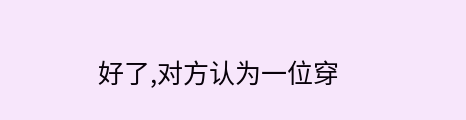好了,对方认为一位穿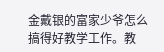金戴银的富家少爷怎么搞得好教学工作。教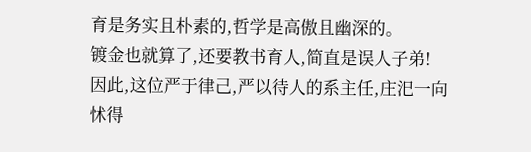育是务实且朴素的,哲学是高傲且幽深的。
镀金也就算了,还要教书育人,简直是误人子弟!
因此,这位严于律己,严以待人的系主任,庄汜一向怵得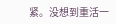紧。没想到重活一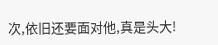次,依旧还要面对他,真是头大!